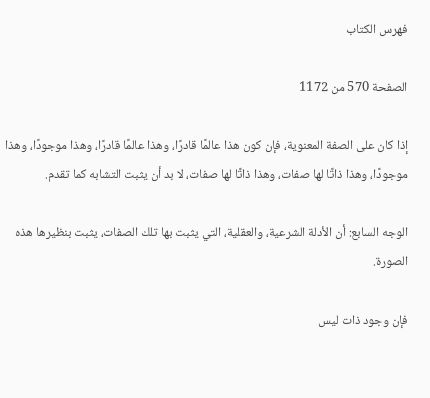فهرس الكتاب

الصفحة 570 من 1172

إذا كان على الصفة المعنوية، فإن كون هذا عالمًا قادرًا، وهذا عالمًا قادرًا، وهذا موجودًا، وهذا موجودًا، وهذا ذاتًا لها صفات، وهذا ذاتًا لها صفات، لا بد أن يثبت التشابه كما تقدم.

الوجه السابع: أن الأدلة الشرعية، والعقلية، التي يثبت بها تلك الصفات، يثبت بنظيرها هذه الصورة.

فإن وجود ذات ليس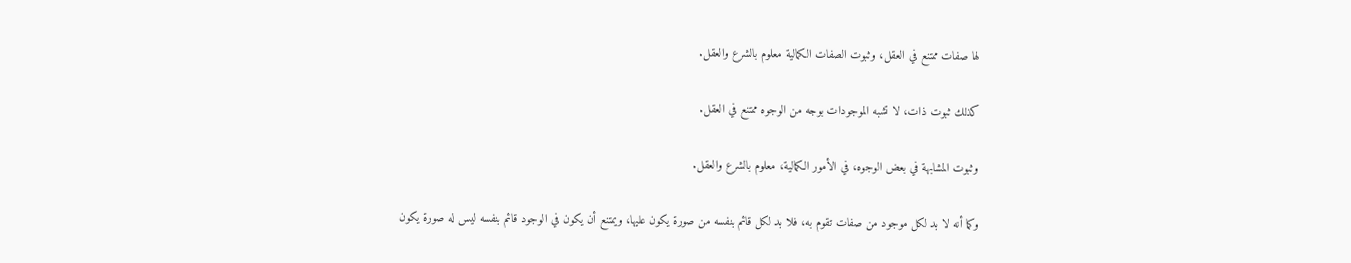لها صفات ممتنع في العقل، وثبوت الصفات الكمالية معلوم بالشرع والعقل.

كذلك ثبوت ذات، لا تشبه الموجودات بوجه من الوجوه ممتنع في العقل.

وثبوت المشابهة في بعض الوجوه، في الأمور الكمالية، معلوم بالشرع والعقل.

وكما أنه لا بد لكل موجود من صفات تقوم به، فلا بد لكل قائم بنفسه من صورة يكون عليها، ويمتنع أن يكون في الوجود قائم بنفسه ليس له صورة يكون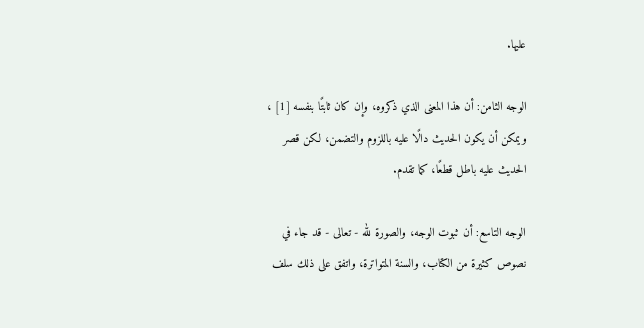عليها.

الوجه الثامن: أن هذا المعنى الذي ذكروه، وإن كان ثابتًا بنفسه [1] ، ويمكن أن يكون الحديث دالًا عليه باللزوم والتضمن، لكن قصر الحديث عليه باطل قطعًا، كما تقدم.

الوجه التاسع: أن ثبوت الوجه، والصورة لله - تعالى - قد جاء في نصوص كثيرة من الكتاب، والسنة المتواترة، واتفق على ذلك سلف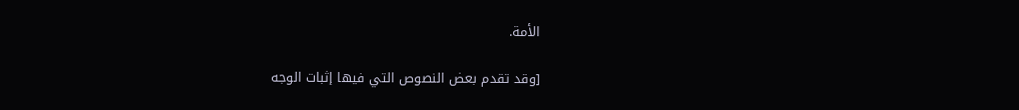الأمة.

[وقد تقدم بعض النصوص التي فيها إثبات الوجه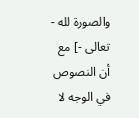والصورة لله - تعالى -] مع أن النصوص في الوجه لا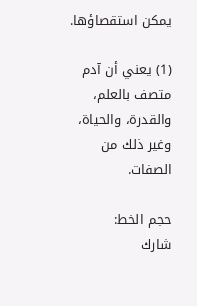يمكن استقصاؤها.

(1) يعني أن آدم متصف بالعلم، والقدرة، والحياة، وغير ذلك من الصفات.

حجم الخط:
شارك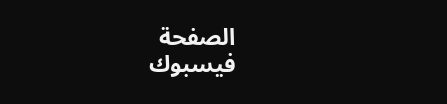الصفحة
فيسبوك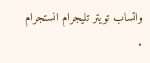واتساب تويتر تليجرام انستجرام
.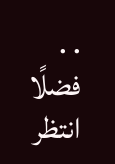. .
فضلًا انتظر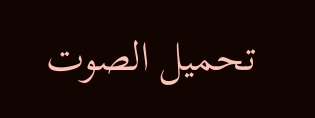تحميل الصوت